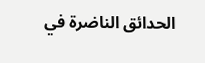الحدائق الناضرة في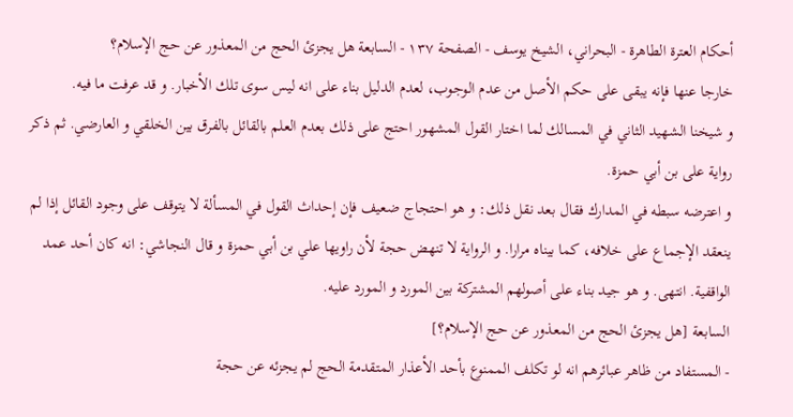أحكام العترة الطاهرة - البحراني، الشيخ يوسف - الصفحة ١٣٧ - السابعة هل يجزئ الحج من المعذور عن حج الإسلام؟
خارجا عنها فإنه يبقى على حكم الأصل من عدم الوجوب، لعدم الدليل بناء على انه ليس سوى تلك الأخبار. و قد عرفت ما فيه.
و شيخنا الشهيد الثاني في المسالك لما اختار القول المشهور احتج على ذلك بعدم العلم بالقائل بالفرق بين الخلقي و العارضي. ثم ذكر رواية على بن أبي حمزة.
و اعترضه سبطه في المدارك فقال بعد نقل ذلك: و هو احتجاج ضعيف فإن إحداث القول في المسألة لا يتوقف على وجود القائل إذا لم ينعقد الإجماع على خلافه، كما بيناه مرارا. و الرواية لا تنهض حجة لأن راويها علي بن أبي حمزة و قال النجاشي: انه كان أحد عمد الواقفية. انتهى. و هو جيد بناء على أصولهم المشتركة بين المورد و المورد عليه.
السابعة [هل يجزئ الحج من المعذور عن حج الإسلام؟]
- المستفاد من ظاهر عبائرهم انه لو تكلف الممنوع بأحد الأعذار المتقدمة الحج لم يجزئه عن حجة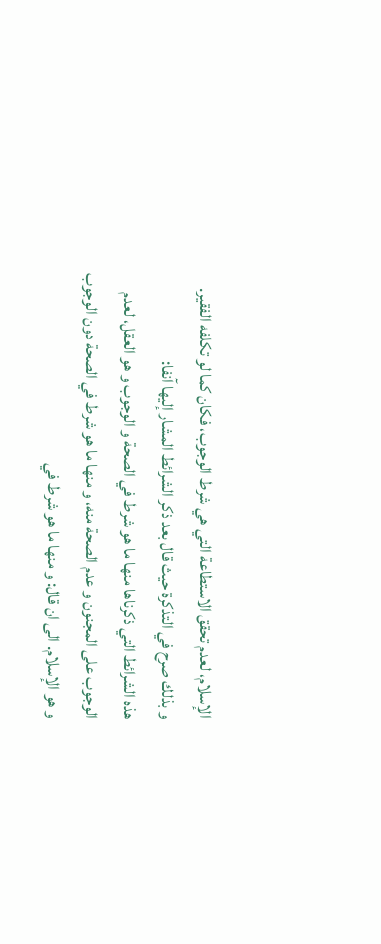الإسلام، لعدم تحقق الاستطاعة التي هي شرط الوجوب، فكان كما لو تكلفه الفقير.
و بذلك صرح في التذكرة حيث قال بعد ذكر الشرائط المشار إليها آنفا:
هذه الشرائط التي ذكرناها منها ما هو شرط في الصحة و الوجوب و هو العقل، لعدم الوجوب على المجنون و عدم الصحة منه، و منها ما هو شرط في الصحة دون الوجوب و هو الإسلام. الى ان قال: و منها ما هو شرط في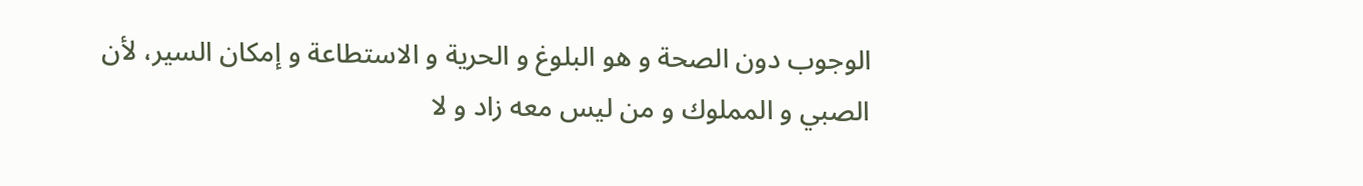الوجوب دون الصحة و هو البلوغ و الحرية و الاستطاعة و إمكان السير، لأن الصبي و المملوك و من ليس معه زاد و لا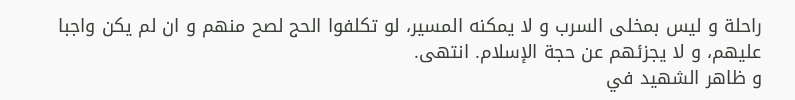راحلة و ليس بمخلى السرب و لا يمكنه المسير، لو تكلفوا الحج لصح منهم و ان لم يكن واجبا عليهم، و لا يجزئهم عن حجة الإسلام. انتهى.
و ظاهر الشهيد في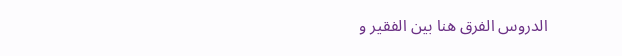الدروس الفرق هنا بين الفقير و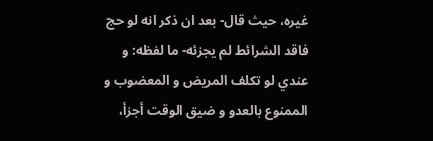غيره، حيث قال- بعد ان ذكر انه لو حج فاقد الشرائط لم يجزئه- ما لفظه: و عندي لو تكلف المريض و المعضوب و الممنوع بالعدو و ضيق الوقت أجزأ،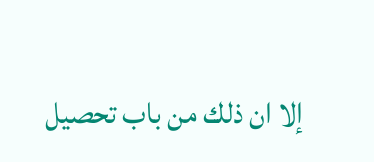إلا ان ذلك من باب تحصيل